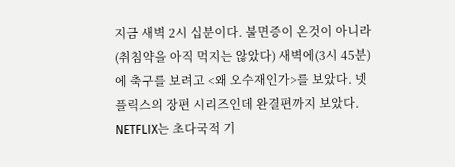지금 새벽 2시 십분이다. 불면증이 온것이 아니라(취침약을 아직 먹지는 않았다) 새벽에(3시 45분)에 축구를 보려고 <왜 오수재인가>를 보았다. 넷플릭스의 장편 시리즈인데 완결편까지 보았다. NETFLIX는 초다국적 기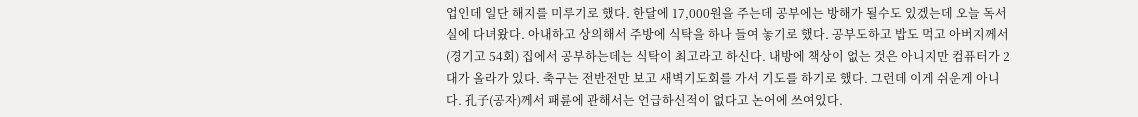업인데 일단 해지를 미루기로 했다. 한달에 17,000원을 주는데 공부에는 방해가 될수도 있겠는데 오늘 독서실에 다녀왔다. 아내하고 상의해서 주방에 식탁을 하나 들여 놓기로 했다. 공부도하고 밥도 먹고 아버지께서(경기고 54회) 집에서 공부하는데는 식탁이 최고라고 하신다. 내방에 책상이 없는 것은 아니지만 컴퓨터가 2대가 올라가 있다. 축구는 전반전만 보고 새벽기도회를 가서 기도를 하기로 했다. 그런데 이게 쉬운게 아니다. 孔子(공자)께서 패륜에 관해서는 언급하신적이 없다고 논어에 쓰여있다.